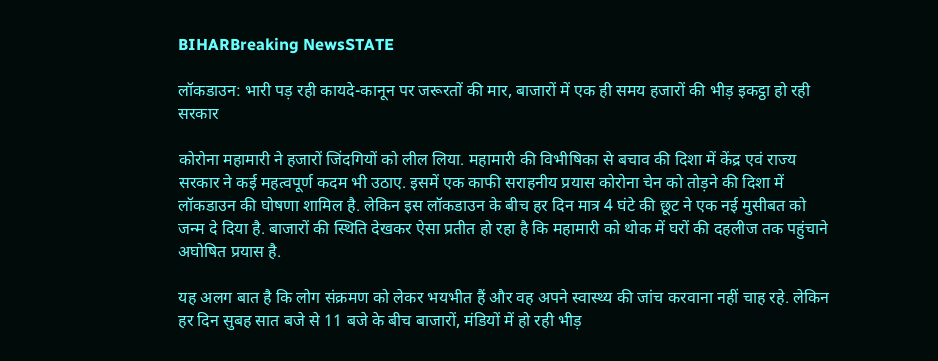BIHARBreaking NewsSTATE

लॉकडाउन: भारी पड़ रही कायदे-कानून पर जरूरतों की मार, बाजारों में एक ही समय हजारों की भीड़ इकट्ठा हो रही सरकार

कोरोना महामारी ने हजारों जिंदगियों को लील लिया. महामारी की विभीषिका से बचाव की दिशा में केंद्र एवं राज्य सरकार ने कई महत्वपूर्ण कदम भी उठाए. इसमें एक काफी सराहनीय प्रयास कोरोना चेन को तोड़ने की दिशा में लॉकडाउन की घोषणा शामिल है. लेकिन इस लॉकडाउन के बीच हर दिन मात्र 4 घंटे की छूट ने एक नई मुसीबत को जन्म दे दिया है. बाजारों की स्थिति देखकर ऐसा प्रतीत हो रहा है कि महामारी को थोक में घरों की दहलीज तक पहुंचाने अघोषित प्रयास है.

यह अलग बात है कि लोग संक्रमण को लेकर भयभीत हैं और वह अपने स्वास्थ्य की जांच करवाना नहीं चाह रहे. लेकिन हर दिन सुबह सात बजे से 11 बजे के बीच बाजारों, मंडियों में हो रही भीड़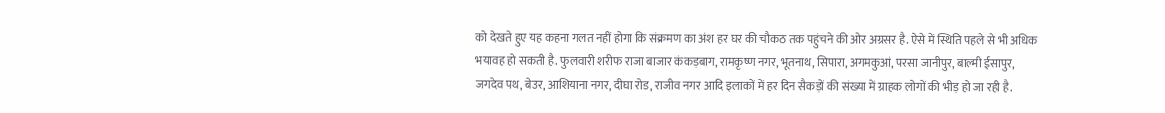को देखते हुए यह कहना गलत नहीं होगा कि संक्रमण का अंश हर घर की चौकठ तक पहुंचने की ओर अग्रसर है. ऐसे में स्थिति पहले से भी अधिक भयावह हो सकती है. फुलवारी शरीफ राजा बाजार कंकड़बाग, रामकृष्ण नगर, भूतनाथ, सिपारा, अगमकुआं, परसा जानीपुर, बाल्मी ईसापुर, जगदेव पथ, बेउर, आशियाना नगर, दीघा रोड, राजीव नगर आदि इलाकों में हर दिन सैकड़ों की संख्या में ग्राहक लोगों की भीड़ हो जा रही है.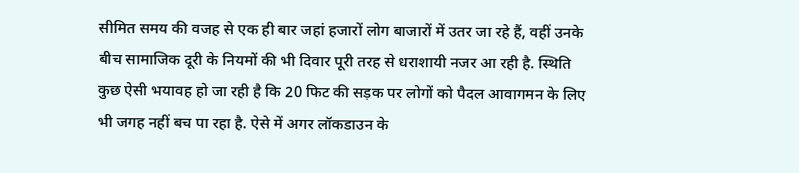सीमित समय की वजह से एक ही बार जहां हजारों लोग बाजारों में उतर जा रहे हैं, वहीं उनके बीच सामाजिक दूरी के नियमों की भी दिवार पूरी तरह से धराशायी नजर आ रही है. स्थिति कुछ ऐसी भयावह हो जा रही है कि 20 फिट की सड़क पर लोगों को पैदल आवागमन के लिए भी जगह नहीं बच पा रहा है. ऐसे में अगर लॉकडाउन के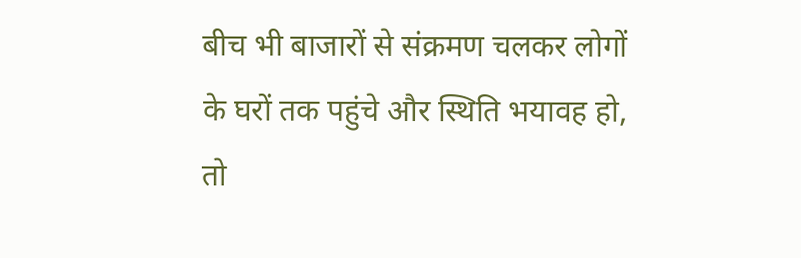बीच भी बाजारों से संक्रमण चलकर लोगों के घरों तक पहुंचे और स्थिति भयावह हो, तो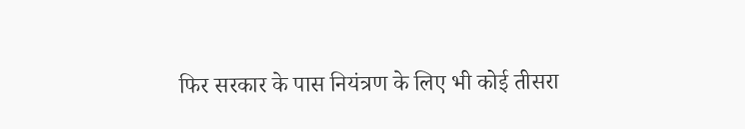फिर सरकार के पास नियंत्रण के लिए भी कोई तीसरा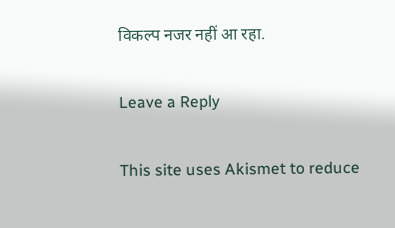विकल्प नजर नहीं आ रहा.

Leave a Reply

This site uses Akismet to reduce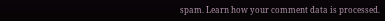spam. Learn how your comment data is processed.